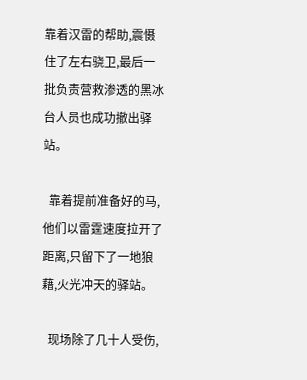靠着汉雷的帮助,震慑住了左右骁卫,最后一批负责营救渗透的黑冰台人员也成功撤出驿站。

  靠着提前准备好的马,他们以雷霆速度拉开了距离,只留下了一地狼藉,火光冲天的驿站。

  现场除了几十人受伤,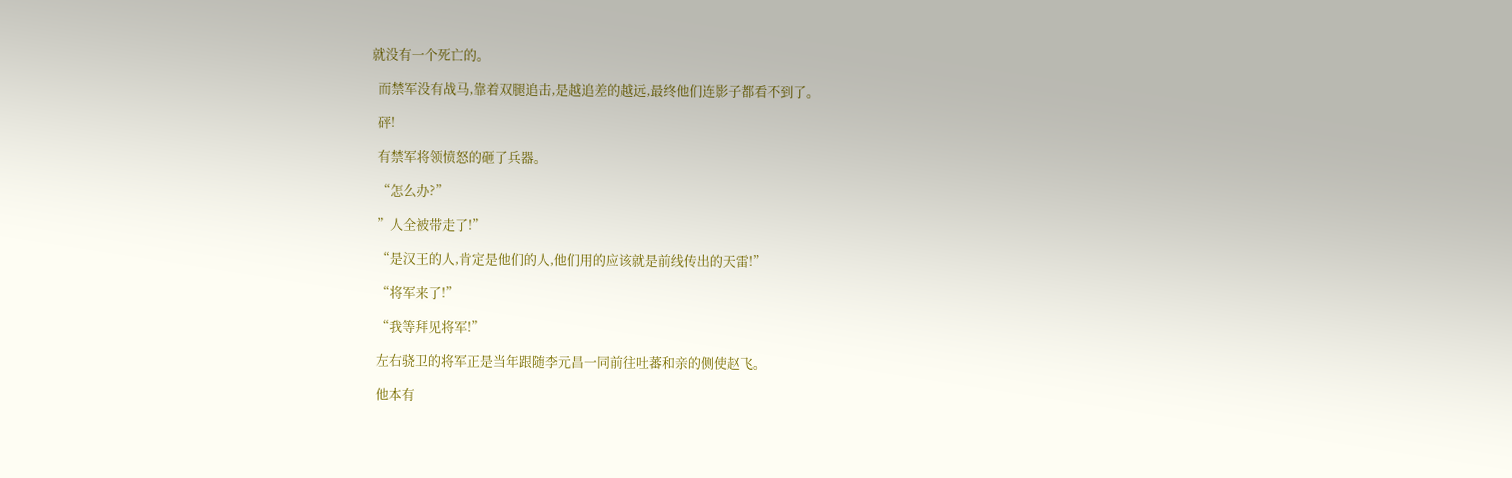就没有一个死亡的。

  而禁军没有战马,靠着双腿追击,是越追差的越远,最终他们连影子都看不到了。

  砰!

  有禁军将领愤怒的砸了兵器。

  “怎么办?”

  ”人全被带走了!”

  “是汉王的人,肯定是他们的人,他们用的应该就是前线传出的天雷!”

  “将军来了!”

  “我等拜见将军!”

  左右骁卫的将军正是当年跟随李元昌一同前往吐蕃和亲的侧使赵飞。

  他本有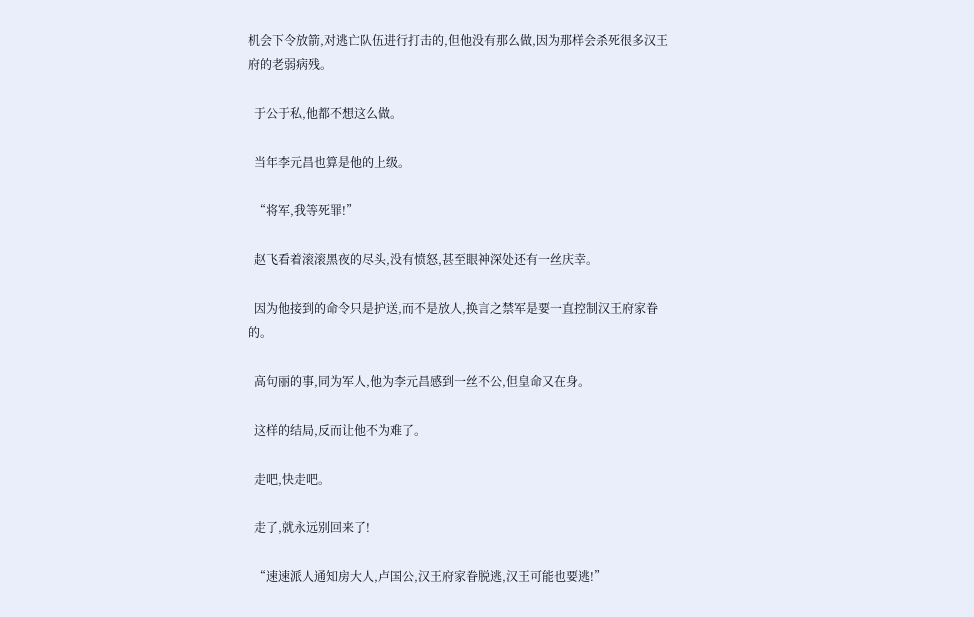机会下令放箭,对逃亡队伍进行打击的,但他没有那么做,因为那样会杀死很多汉王府的老弱病残。

  于公于私,他都不想这么做。

  当年李元昌也算是他的上级。

  “将军,我等死罪!”

  赵飞看着滚滚黑夜的尽头,没有愤怒,甚至眼神深处还有一丝庆幸。

  因为他接到的命令只是护送,而不是放人,换言之禁军是要一直控制汉王府家眷的。

  高句丽的事,同为军人,他为李元昌感到一丝不公,但皇命又在身。

  这样的结局,反而让他不为难了。

  走吧,快走吧。

  走了,就永远别回来了!

  “速速派人通知房大人,卢国公,汉王府家眷脱逃,汉王可能也要逃!”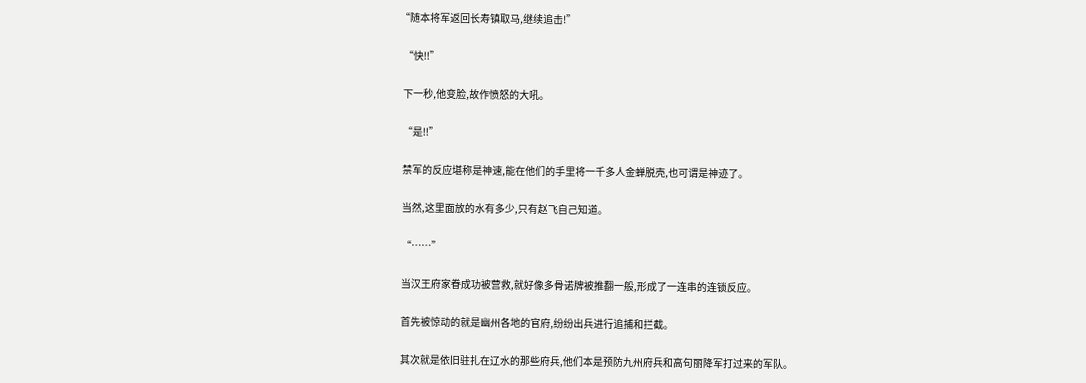“随本将军返回长寿镇取马,继续追击!”

  “快!!”

  下一秒,他变脸,故作愤怒的大吼。

  “是!!”

  禁军的反应堪称是神速,能在他们的手里将一千多人金蝉脱壳,也可谓是神迹了。

  当然,这里面放的水有多少,只有赵飞自己知道。

  “……”

  当汉王府家眷成功被营救,就好像多骨诺牌被推翻一般,形成了一连串的连锁反应。

  首先被惊动的就是幽州各地的官府,纷纷出兵进行追捕和拦截。

  其次就是依旧驻扎在辽水的那些府兵,他们本是预防九州府兵和高句丽降军打过来的军队。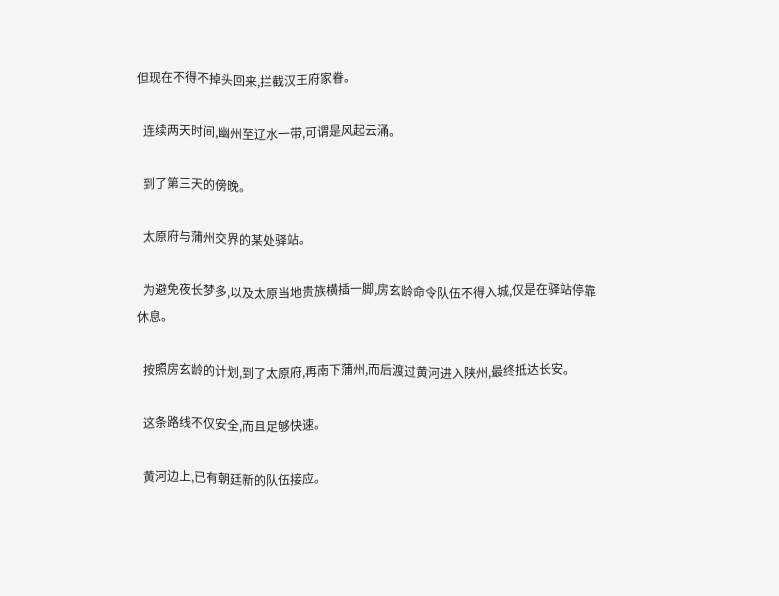但现在不得不掉头回来,拦截汉王府家眷。

  连续两天时间,幽州至辽水一带,可谓是风起云涌。

  到了第三天的傍晚。

  太原府与蒲州交界的某处驿站。

  为避免夜长梦多,以及太原当地贵族横插一脚,房玄龄命令队伍不得入城,仅是在驿站停靠休息。

  按照房玄龄的计划,到了太原府,再南下蒲州,而后渡过黄河进入陕州,最终抵达长安。

  这条路线不仅安全,而且足够快速。

  黄河边上,已有朝廷新的队伍接应。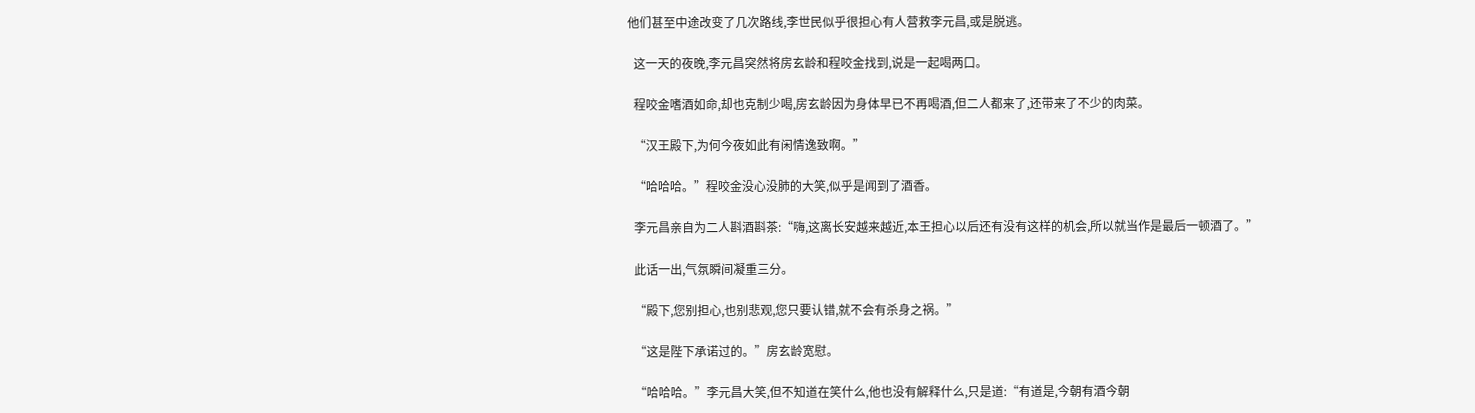他们甚至中途改变了几次路线,李世民似乎很担心有人营救李元昌,或是脱逃。

  这一天的夜晚,李元昌突然将房玄龄和程咬金找到,说是一起喝两口。

  程咬金嗜酒如命,却也克制少喝,房玄龄因为身体早已不再喝酒,但二人都来了,还带来了不少的肉菜。

  “汉王殿下,为何今夜如此有闲情逸致啊。”

  “哈哈哈。”程咬金没心没肺的大笑,似乎是闻到了酒香。

  李元昌亲自为二人斟酒斟茶:“嗨,这离长安越来越近,本王担心以后还有没有这样的机会,所以就当作是最后一顿酒了。”

  此话一出,气氛瞬间凝重三分。

  “殿下,您别担心,也别悲观,您只要认错,就不会有杀身之祸。”

  “这是陛下承诺过的。”房玄龄宽慰。

  “哈哈哈。”李元昌大笑,但不知道在笑什么,他也没有解释什么,只是道:“有道是,今朝有酒今朝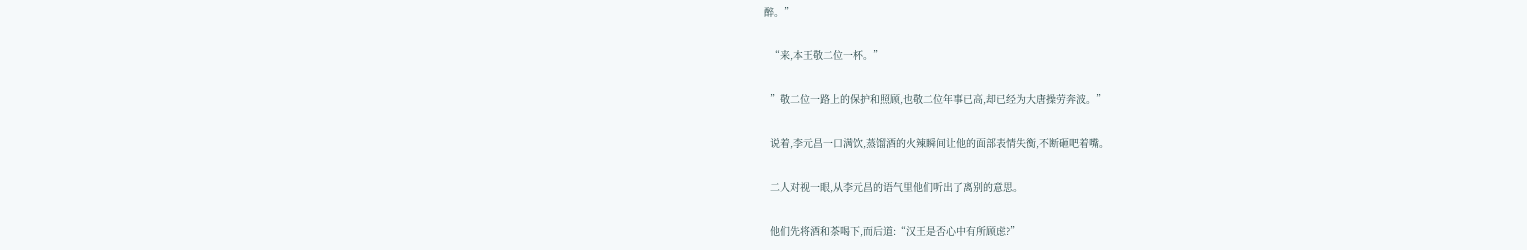醉。”

  “来,本王敬二位一杯。”

  ”敬二位一路上的保护和照顾,也敬二位年事已高,却已经为大唐操劳奔波。”

  说着,李元昌一口满饮,蒸馏酒的火辣瞬间让他的面部表情失衡,不断砸吧着嘴。

  二人对视一眼,从李元昌的语气里他们听出了离别的意思。

  他们先将酒和茶喝下,而后道:“汉王是否心中有所顾虑?”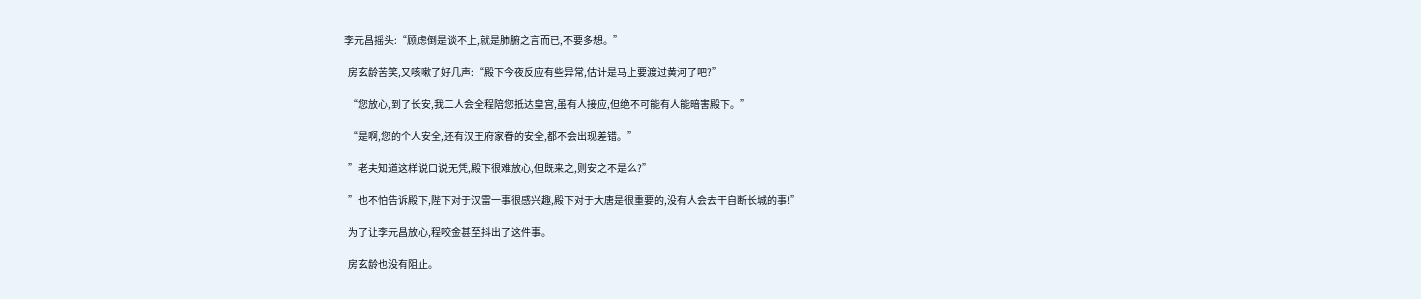李元昌摇头:“顾虑倒是谈不上,就是肺腑之言而已,不要多想。”

  房玄龄苦笑,又咳嗽了好几声:“殿下今夜反应有些异常,估计是马上要渡过黄河了吧?”

  “您放心,到了长安,我二人会全程陪您抵达皇宫,虽有人接应,但绝不可能有人能暗害殿下。”

  “是啊,您的个人安全,还有汉王府家眷的安全,都不会出现差错。”

  ”老夫知道这样说口说无凭,殿下很难放心,但既来之,则安之不是么?”

  ”也不怕告诉殿下,陛下对于汉雷一事很感兴趣,殿下对于大唐是很重要的,没有人会去干自断长城的事!”

  为了让李元昌放心,程咬金甚至抖出了这件事。

  房玄龄也没有阻止。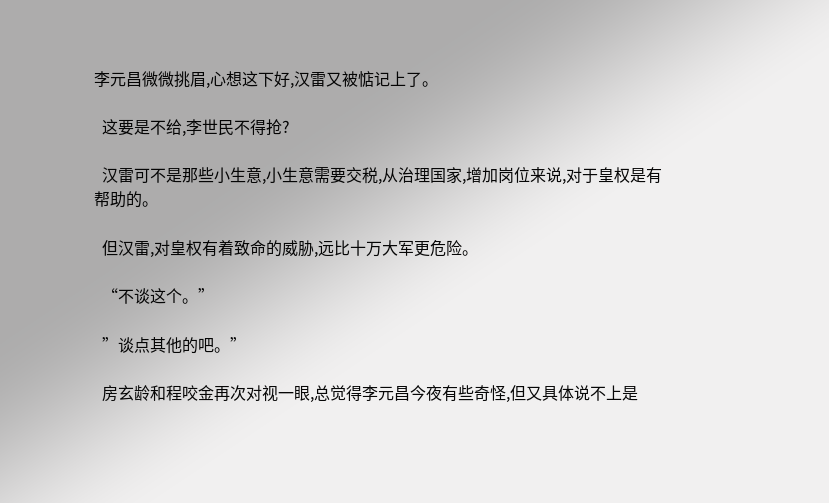李元昌微微挑眉,心想这下好,汉雷又被惦记上了。

  这要是不给,李世民不得抢?

  汉雷可不是那些小生意,小生意需要交税,从治理国家,增加岗位来说,对于皇权是有帮助的。

  但汉雷,对皇权有着致命的威胁,远比十万大军更危险。

  “不谈这个。”

  ”谈点其他的吧。”

  房玄龄和程咬金再次对视一眼,总觉得李元昌今夜有些奇怪,但又具体说不上是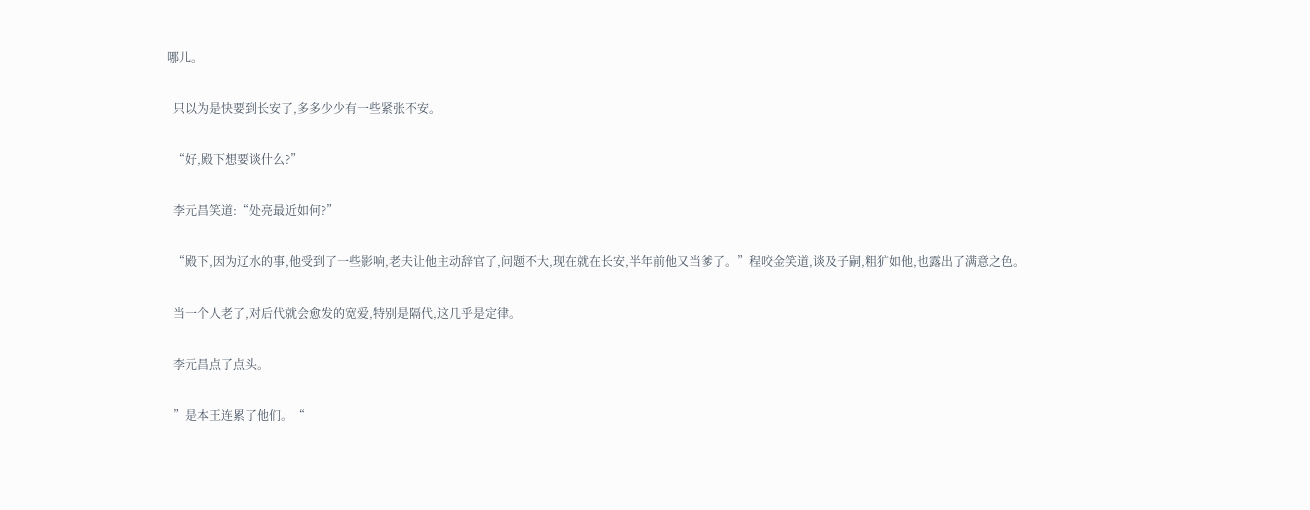哪儿。

  只以为是快要到长安了,多多少少有一些紧张不安。

  “好,殿下想要谈什么?”

  李元昌笑道:“处亮最近如何?”

  “殿下,因为辽水的事,他受到了一些影响,老夫让他主动辞官了,问题不大,现在就在长安,半年前他又当爹了。”程咬金笑道,谈及子嗣,粗犷如他,也露出了满意之色。

  当一个人老了,对后代就会愈发的宽爱,特别是隔代,这几乎是定律。

  李元昌点了点头。

  ”是本王连累了他们。“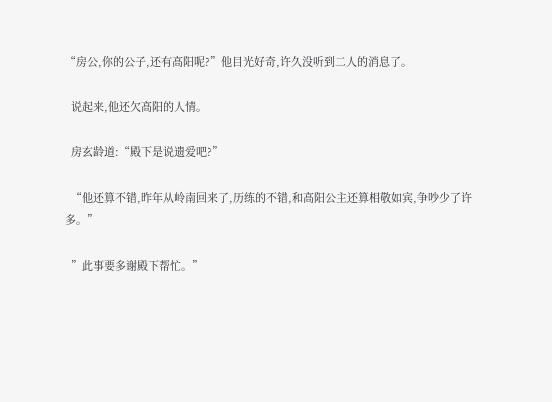“房公,你的公子,还有高阳呢?”他目光好奇,许久没听到二人的消息了。

  说起来,他还欠高阳的人情。

  房玄龄道:“殿下是说遗爱吧?”

  “他还算不错,昨年从岭南回来了,历练的不错,和高阳公主还算相敬如宾,争吵少了许多。”

  ”此事要多谢殿下帮忙。”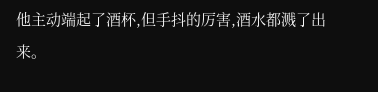他主动端起了酒杯,但手抖的厉害,酒水都溅了出来。